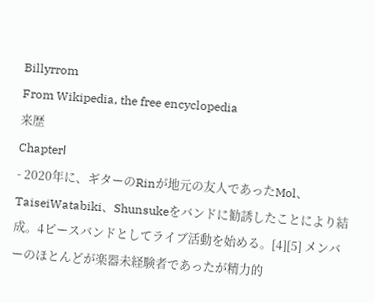Billyrrom
From Wikipedia, the free encyclopedia
来歴
ChapterⅠ
- 2020年に、ギターのRinが地元の友人であったMol、TaiseiWatabiki、Shunsukeをバンドに勧誘したことにより結成。4ピースバンドとしてライブ活動を始める。[4][5] メンバーのほとんどが楽器未経験者であったが精力的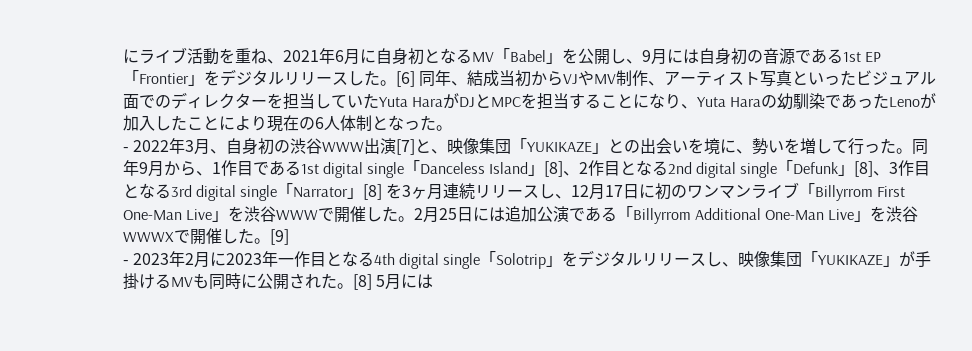にライブ活動を重ね、2021年6月に自身初となるMV「Babel」を公開し、9月には自身初の音源である1st EP 「Frontier」をデジタルリリースした。[6] 同年、結成当初からVJやMV制作、アーティスト写真といったビジュアル面でのディレクターを担当していたYuta HaraがDJとMPCを担当することになり、Yuta Haraの幼馴染であったLenoが加入したことにより現在の6人体制となった。
- 2022年3月、自身初の渋谷WWW出演[7]と、映像集団「YUKIKAZE」との出会いを境に、勢いを増して行った。同年9月から、1作目である1st digital single「Danceless Island」[8]、2作目となる2nd digital single「Defunk」[8]、3作目となる3rd digital single「Narrator」[8] を3ヶ月連続リリースし、12月17日に初のワンマンライブ「Billyrrom First One-Man Live」を渋谷WWWで開催した。2月25日には追加公演である「Billyrrom Additional One-Man Live」を渋谷WWWXで開催した。[9]
- 2023年2月に2023年一作目となる4th digital single「Solotrip」をデジタルリリースし、映像集団「YUKIKAZE」が手掛けるMVも同時に公開された。[8] 5月には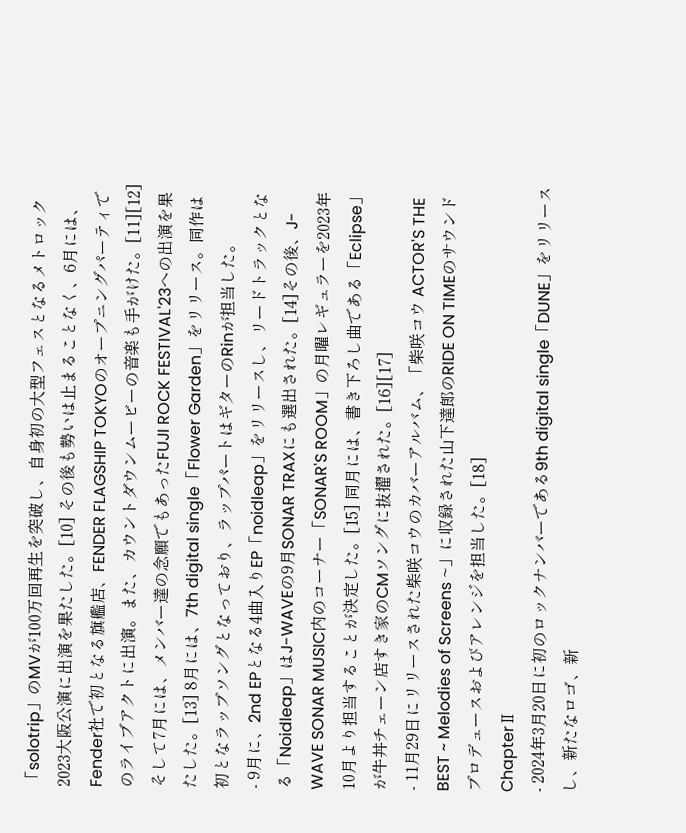「solotrip」のMVが100万回再生を突破し、自身初の大型フェスとなるメトロック2023大阪公演に出演を果たした。[10] その後も勢いは止まることなく、6月には、Fender社で初となる旗艦店、FENDER FLAGSHIP TOKYOのオープニングパーティでのライブアクトに出演。また、カウントダウンムービーの音楽も手がけた。[11][12] そして7月には、メンバー達の念願でもあったFUJI ROCK FESTIVAL'23への出演を果たした。[13] 8月には、7th digital single「Flower Garden」をリリース。同作は初となラップソングとなっており、ラップパートはギターのRinが担当した。
- 9月に、2nd EPとなる4曲入りEP「noidleap」をリリースし、リードトラックとなる「Noidleap」はJ-WAVEの9月SONAR TRAXにも選出された。[14]その後、J-WAVE SONAR MUSIC内のコーナー「SONAR'S ROOM」の月曜レギュラーを2023年10月より担当することが決定した。[15] 同月には、書き下ろし曲である「Eclipse」が牛丼チェーン店すき家のCMソングに抜擢された。[16][17]
- 11月29日にリリースされた柴咲コウのカバーアルバム、「柴咲コウ ACTOR'S THE BEST ~ Melodies of Screens ~」に収録された山下達郎のRIDE ON TIMEのサウンドプロデュースおよびアレンジを担当した。[18]
ChapterⅡ
- 2024年3月20日に初のロックナンバーである9th digital single「DUNE」をリリースし、新たなロゴ、新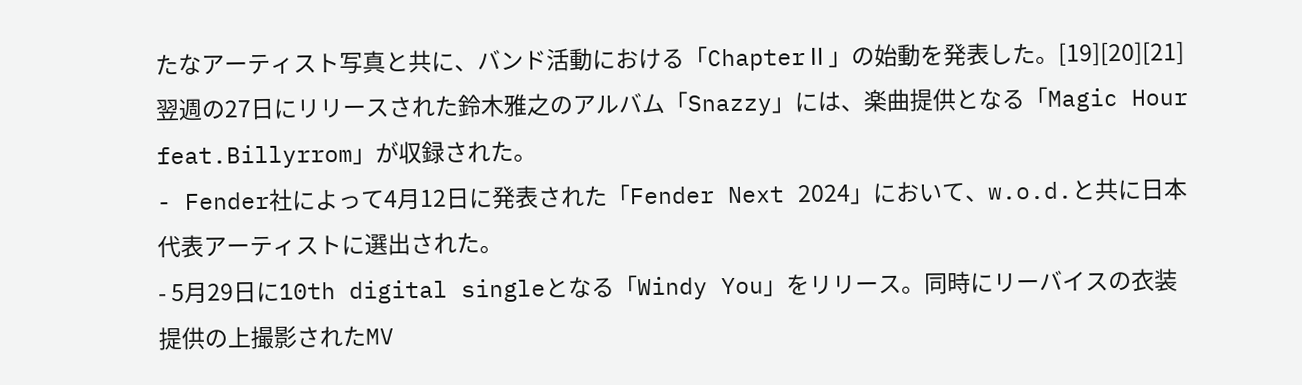たなアーティスト写真と共に、バンド活動における「ChapterⅡ」の始動を発表した。[19][20][21] 翌週の27日にリリースされた鈴木雅之のアルバム「Snazzy」には、楽曲提供となる「Magic Hour feat.Billyrrom」が収録された。
- Fender社によって4月12日に発表された「Fender Next 2024」において、w.o.d.と共に日本代表アーティストに選出された。
- 5月29日に10th digital singleとなる「Windy You」をリリース。同時にリーバイスの衣装提供の上撮影されたMV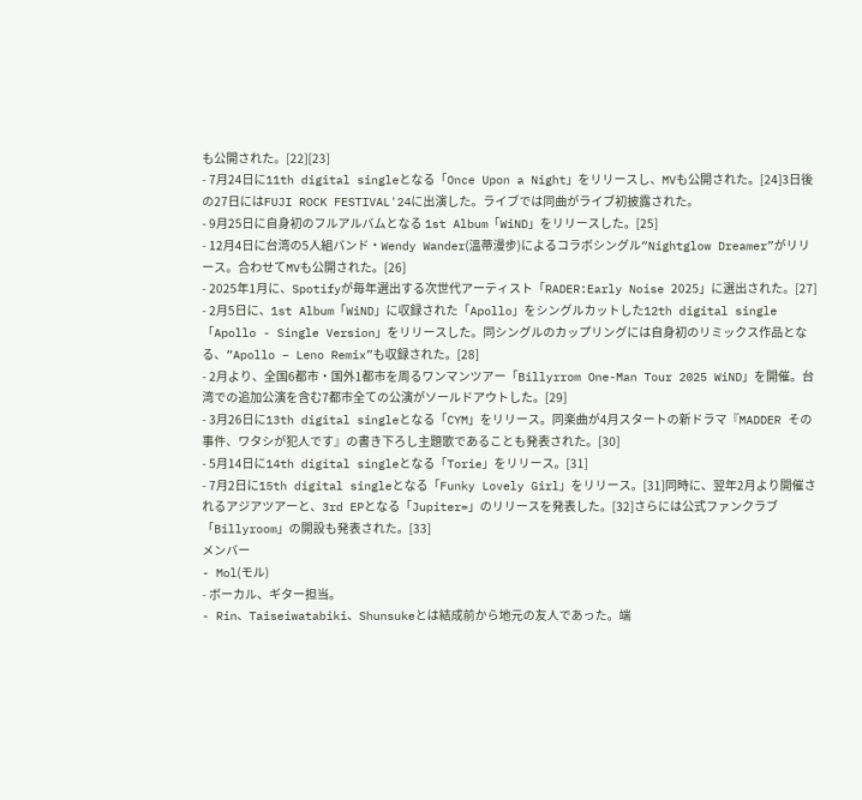も公開された。[22][23]
- 7月24日に11th digital singleとなる「Once Upon a Night」をリリースし、MVも公開された。[24]3日後の27日にはFUJI ROCK FESTIVAL'24に出演した。ライブでは同曲がライブ初披露された。
- 9月25日に自身初のフルアルバムとなる 1st Album「WiND」をリリースした。[25]
- 12月4日に台湾の5人組バンド・Wendy Wander(溫蒂漫步)によるコラボシングル“Nightglow Dreamer”がリリース。合わせてMVも公開された。[26]
- 2025年1月に、Spotifyが毎年選出する次世代アーティスト「RADER:Early Noise 2025」に選出された。[27]
- 2月5日に、1st Album「WiND」に収録された「Apollo」をシングルカットした12th digital single「Apollo - Single Version」をリリースした。同シングルのカップリングには自身初のリミックス作品となる、“Apollo – Leno Remix”も収録された。[28]
- 2月より、全国6都市・国外1都市を周るワンマンツアー「Billyrrom One-Man Tour 2025 WiND」を開催。台湾での追加公演を含む7都市全ての公演がソールドアウトした。[29]
- 3月26日に13th digital singleとなる「CYM」をリリース。同楽曲が4月スタートの新ドラマ『MADDER その事件、ワタシが犯人です』の書き下ろし主題歌であることも発表された。[30]
- 5月14日に14th digital singleとなる「Torie」をリリース。[31]
- 7月2日に15th digital singleとなる「Funky Lovely Girl」をリリース。[31]同時に、翌年2月より開催されるアジアツアーと、3rd EPとなる「Jupiter=」のリリースを発表した。[32]さらには公式ファンクラブ「Billyroom」の開設も発表された。[33]
メンバー
- Mol(モル)
- ボーカル、ギター担当。
- Rin、Taiseiwatabiki、Shunsukeとは結成前から地元の友人であった。端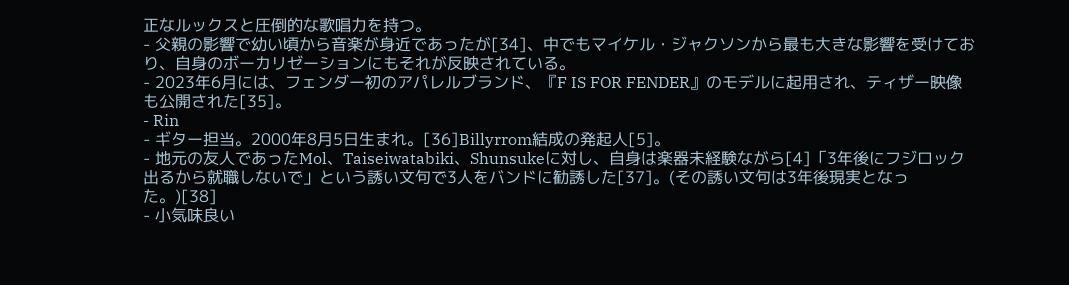正なルックスと圧倒的な歌唱力を持つ。
- 父親の影響で幼い頃から音楽が身近であったが[34]、中でもマイケル・ジャクソンから最も大きな影響を受けており、自身のボーカリゼーションにもそれが反映されている。
- 2023年6月には、フェンダー初のアパレルブランド、『F IS FOR FENDER』のモデルに起用され、ティザー映像も公開された[35]。
- Rin
- ギター担当。2000年8月5日生まれ。[36]Billyrrom結成の発起人[5]。
- 地元の友人であったMol、Taiseiwatabiki、Shunsukeに対し、自身は楽器未経験ながら[4]「3年後にフジロック出るから就職しないで」という誘い文句で3人をバンドに勧誘した[37]。(その誘い文句は3年後現実となった。)[38]
- 小気味良い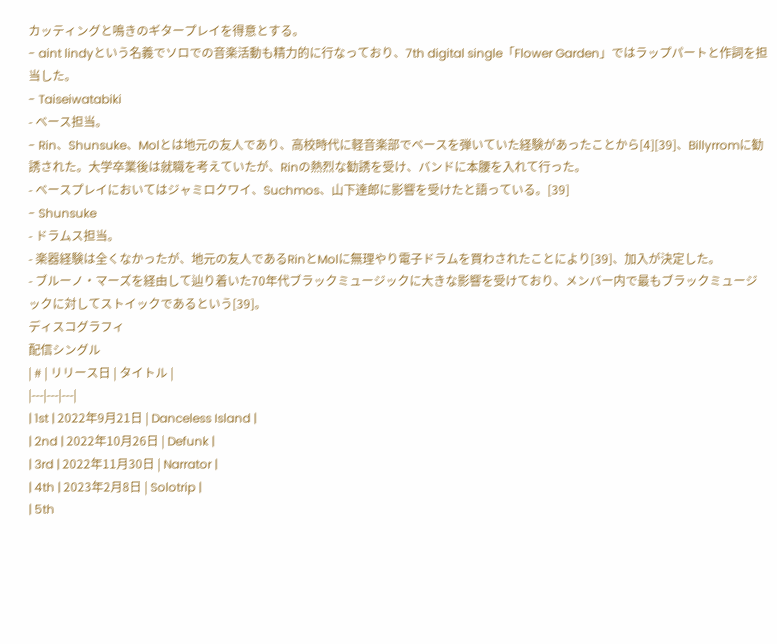カッティングと鳴きのギタープレイを得意とする。
- aint lindyという名義でソロでの音楽活動も精力的に行なっており、7th digital single「Flower Garden」ではラップパートと作詞を担当した。
- Taiseiwatabiki
- ベース担当。
- Rin、Shunsuke、Molとは地元の友人であり、高校時代に軽音楽部でベースを弾いていた経験があったことから[4][39]、Billyrromに勧誘された。大学卒業後は就職を考えていたが、Rinの熱烈な勧誘を受け、バンドに本腰を入れて行った。
- ベースプレイにおいてはジャミロクワイ、Suchmos、山下達郎に影響を受けたと語っている。[39]
- Shunsuke
- ドラムス担当。
- 楽器経験は全くなかったが、地元の友人であるRinとMolに無理やり電子ドラムを買わされたことにより[39]、加入が決定した。
- ブルーノ・マーズを経由して辿り着いた70年代ブラックミュージックに大きな影響を受けており、メンバー内で最もブラックミュージックに対してストイックであるという[39]。
ディスコグラフィ
配信シングル
| # | リリース日 | タイトル |
|---|---|---|
| 1st | 2022年9月21日 | Danceless Island |
| 2nd | 2022年10月26日 | Defunk |
| 3rd | 2022年11月30日 | Narrator |
| 4th | 2023年2月8日 | Solotrip |
| 5th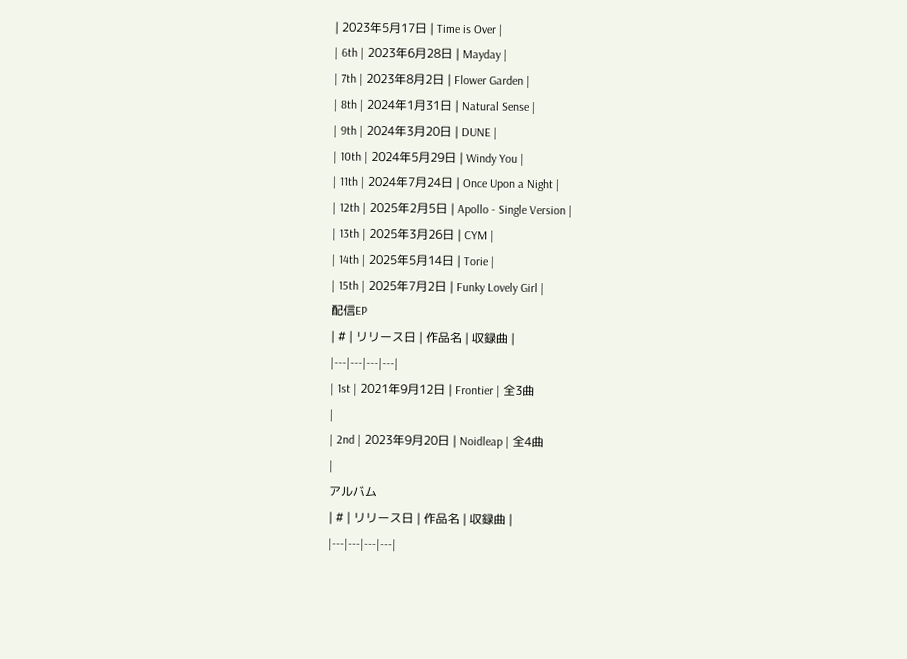| 2023年5月17日 | Time is Over |
| 6th | 2023年6月28日 | Mayday |
| 7th | 2023年8月2日 | Flower Garden |
| 8th | 2024年1月31日 | Natural Sense |
| 9th | 2024年3月20日 | DUNE |
| 10th | 2024年5月29日 | Windy You |
| 11th | 2024年7月24日 | Once Upon a Night |
| 12th | 2025年2月5日 | Apollo - Single Version |
| 13th | 2025年3月26日 | CYM |
| 14th | 2025年5月14日 | Torie |
| 15th | 2025年7月2日 | Funky Lovely Girl |
配信EP
| # | リリース日 | 作品名 | 収録曲 |
|---|---|---|---|
| 1st | 2021年9月12日 | Frontier | 全3曲
|
| 2nd | 2023年9月20日 | Noidleap | 全4曲
|
アルバム
| # | リリース日 | 作品名 | 収録曲 |
|---|---|---|---|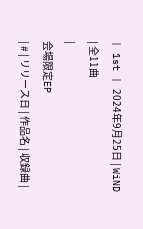| 1st | 2024年9月25日 | WiND | 全11曲
|
会場限定EP
| # | リリース日 | 作品名 | 収録曲 |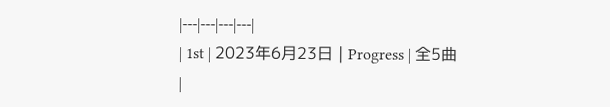|---|---|---|---|
| 1st | 2023年6月23日 | Progress | 全5曲
|